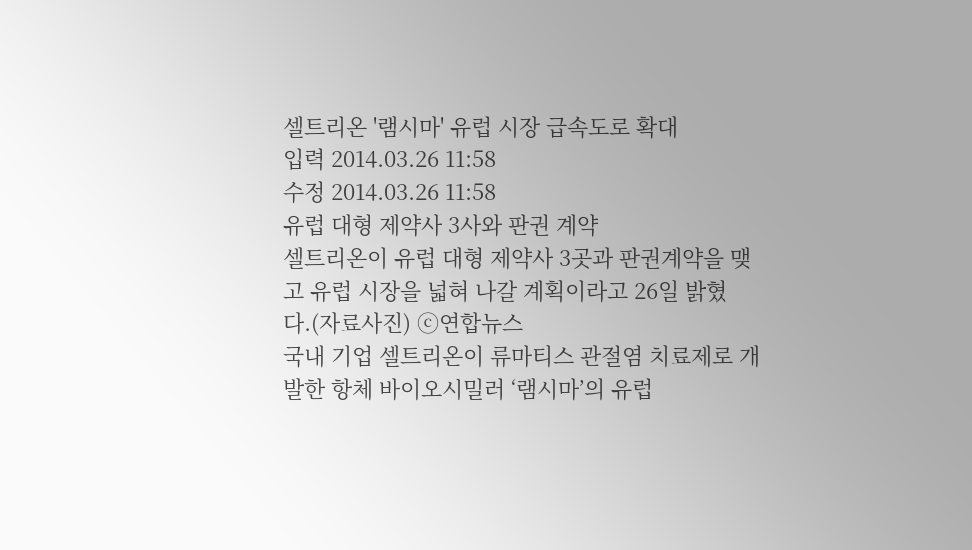셀트리온 '램시마' 유럽 시장 급속도로 확대
입력 2014.03.26 11:58
수정 2014.03.26 11:58
유럽 대형 제약사 3사와 판권 계약
셀트리온이 유럽 대형 제약사 3곳과 판권계약을 맺고 유럽 시장을 넓혀 나갈 계획이라고 26일 밝혔다.(자료사진) ⓒ연합뉴스
국내 기업 셀트리온이 류마티스 관절염 치료제로 개발한 항체 바이오시밀러 ‘램시마’의 유럽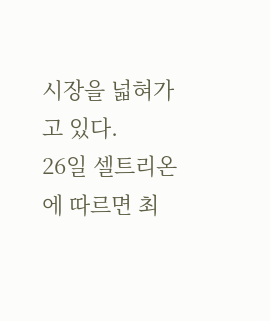시장을 넓혀가고 있다.
26일 셀트리온에 따르면 최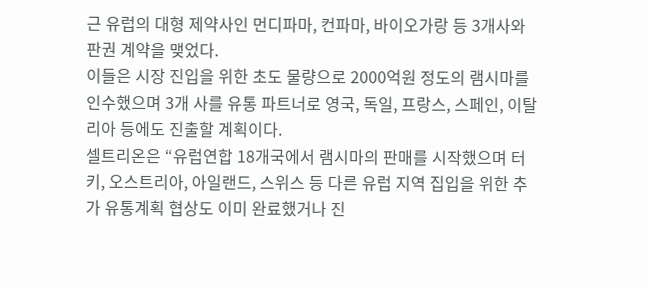근 유럽의 대형 제약사인 먼디파마, 컨파마, 바이오가랑 등 3개사와 판권 계약을 맺었다.
이들은 시장 진입을 위한 초도 물량으로 2000억원 정도의 램시마를 인수했으며 3개 사를 유통 파트너로 영국, 독일, 프랑스, 스페인, 이탈리아 등에도 진출할 계획이다.
셀트리온은 “유럽연합 18개국에서 램시마의 판매를 시작했으며 터키, 오스트리아, 아일랜드, 스위스 등 다른 유럽 지역 집입을 위한 추가 유통계획 협상도 이미 완료했거나 진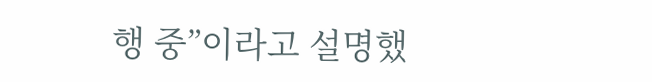행 중”이라고 설명했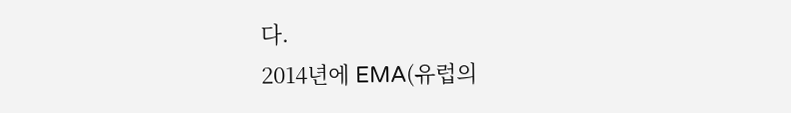다.
2014년에 EMA(유럽의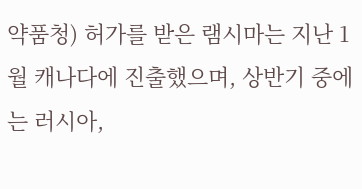약품청) 허가를 받은 램시마는 지난 1월 캐나다에 진출했으며, 상반기 중에는 러시아,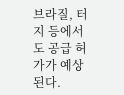브라질, 터지 등에서도 공급 허가가 예상된다.